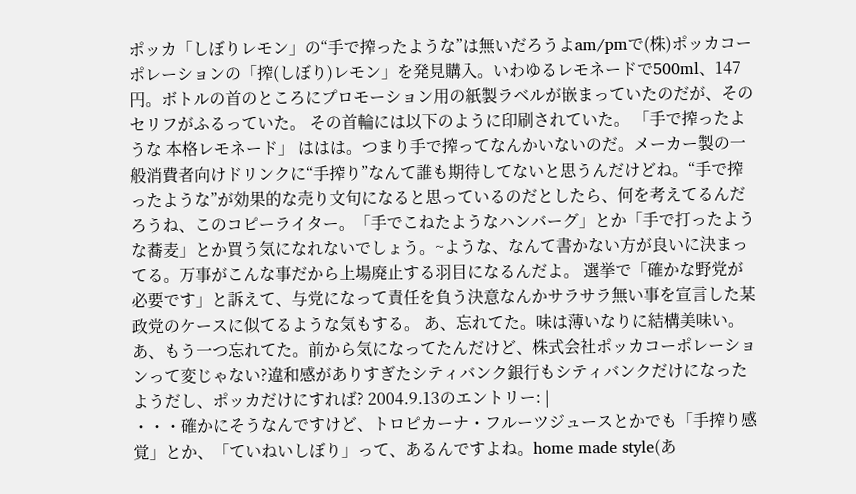ポッカ「しぼりレモン」の“手で搾ったような”は無いだろうよam/pmで(株)ポッカコーポレーションの「搾(しぼり)レモン」を発見購入。いわゆるレモネードで500ml、147円。ボトルの首のところにプロモーション用の紙製ラベルが嵌まっていたのだが、そのセリフがふるっていた。 その首輪には以下のように印刷されていた。 「手で搾ったような 本格レモネード」 ははは。つまり手で搾ってなんかいないのだ。メーカー製の一般消費者向けドリンクに“手搾り”なんて誰も期待してないと思うんだけどね。“手で搾ったような”が効果的な売り文句になると思っているのだとしたら、何を考えてるんだろうね、このコピーライター。「手でこねたようなハンバーグ」とか「手で打ったような蕎麦」とか買う気になれないでしょう。~ような、なんて書かない方が良いに決まってる。万事がこんな事だから上場廃止する羽目になるんだよ。 選挙で「確かな野党が必要です」と訴えて、与党になって責任を負う決意なんかサラサラ無い事を宣言した某政党のケースに似てるような気もする。 あ、忘れてた。味は薄いなりに結構美味い。 あ、もう一つ忘れてた。前から気になってたんだけど、株式会社ポッカコーポレーションって変じゃない?違和感がありすぎたシティバンク銀行もシティバンクだけになったようだし、ポッカだけにすれば? 2004.9.13のエントリー: |
・・・確かにそうなんですけど、トロピカーナ・フルーツジュースとかでも「手搾り感覚」とか、「ていねいしぼり」って、あるんですよね。home made style(あ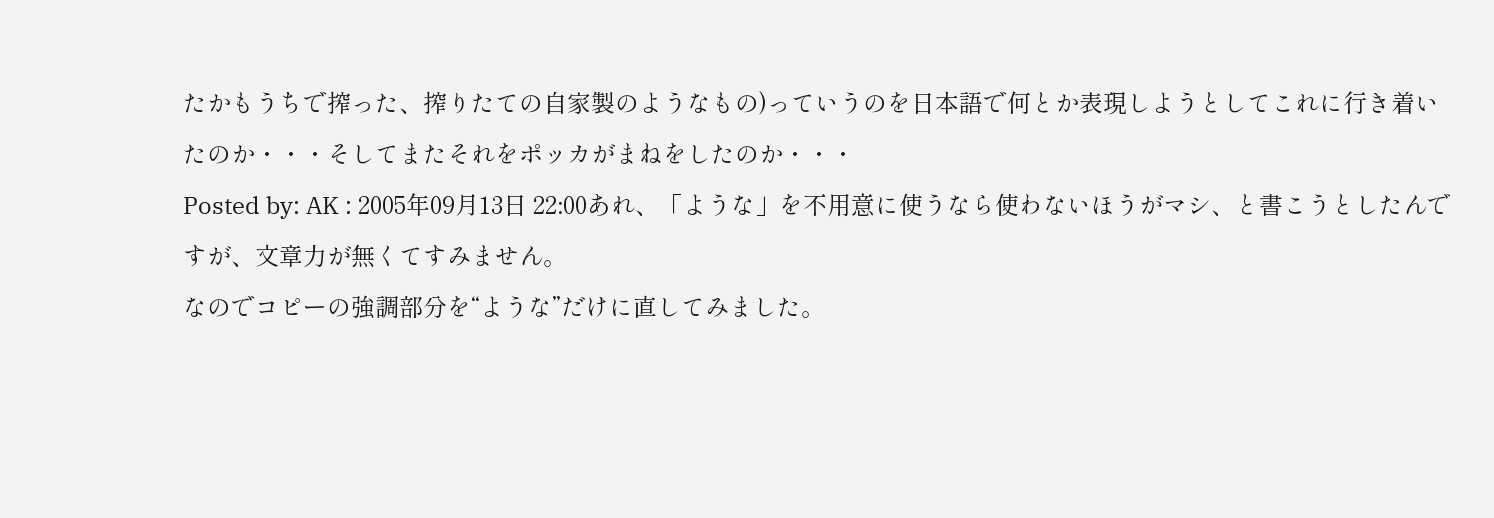たかもうちで搾った、搾りたての自家製のようなもの)っていうのを日本語で何とか表現しようとしてこれに行き着いたのか・・・そしてまたそれをポッカがまねをしたのか・・・
Posted by: AK : 2005年09月13日 22:00あれ、「ような」を不用意に使うなら使わないほうがマシ、と書こうとしたんですが、文章力が無くてすみません。
なのでコピーの強調部分を“ような”だけに直してみました。